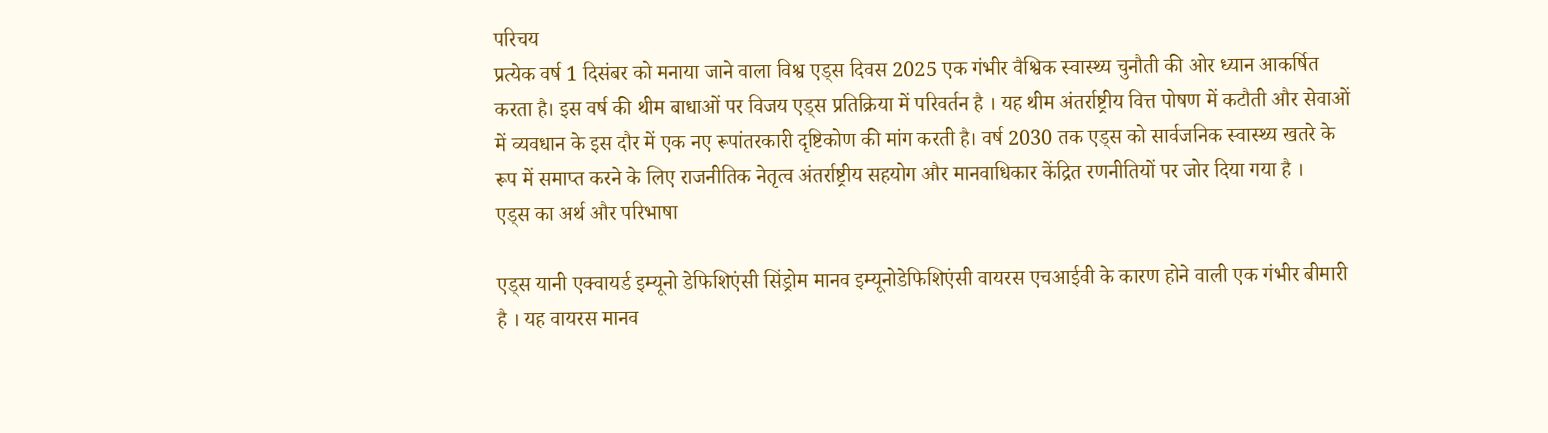परिचय
प्रत्येक वर्ष 1 दिसंबर को मनाया जाने वाला विश्व एड्स दिवस 2025 एक गंभीर वैश्विक स्वास्थ्य चुनौती की ओर ध्यान आकर्षित करता है। इस वर्ष की थीम बाधाओं पर विजय एड्स प्रतिक्रिया में परिवर्तन है । यह थीम अंतर्राष्ट्रीय वित्त पोषण में कटौती और सेवाओं में व्यवधान के इस दौर में एक नए रूपांतरकारी दृष्टिकोण की मांग करती है। वर्ष 2030 तक एड्स को सार्वजनिक स्वास्थ्य खतरे के रूप में समाप्त करने के लिए राजनीतिक नेतृत्व अंतर्राष्ट्रीय सहयोग और मानवाधिकार केंद्रित रणनीतियों पर जोर दिया गया है ।
एड्स का अर्थ और परिभाषा

एड्स यानी एक्वायर्ड इम्यूनो डेफिशिएंसी सिंड्रोम मानव इम्यूनोडेफिशिएंसी वायरस एचआईवी के कारण होने वाली एक गंभीर बीमारी है । यह वायरस मानव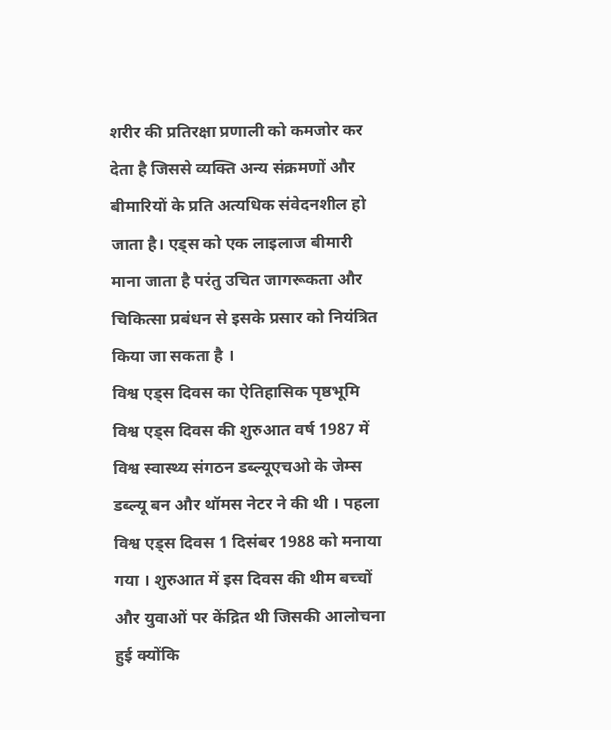शरीर की प्रतिरक्षा प्रणाली को कमजोर कर देता है जिससे व्यक्ति अन्य संक्रमणों और बीमारियों के प्रति अत्यधिक संवेदनशील हो जाता है। एड्स को एक लाइलाज बीमारी माना जाता है परंतु उचित जागरूकता और चिकित्सा प्रबंधन से इसके प्रसार को नियंत्रित किया जा सकता है ।
विश्व एड्स दिवस का ऐतिहासिक पृष्ठभूमि
विश्व एड्स दिवस की शुरुआत वर्ष 1987 में विश्व स्वास्थ्य संगठन डब्ल्यूएचओ के जेम्स डब्ल्यू बन और थॉमस नेटर ने की थी । पहला विश्व एड्स दिवस 1 दिसंबर 1988 को मनाया गया । शुरुआत में इस दिवस की थीम बच्चों और युवाओं पर केंद्रित थी जिसकी आलोचना हुई क्योंकि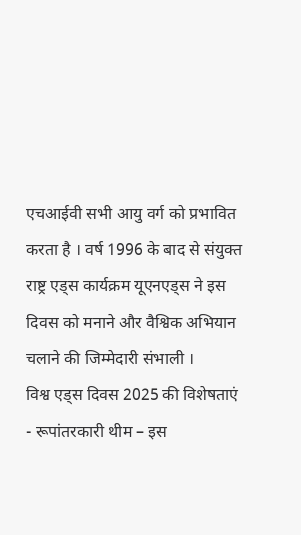एचआईवी सभी आयु वर्ग को प्रभावित करता है । वर्ष 1996 के बाद से संयुक्त राष्ट्र एड्स कार्यक्रम यूएनएड्स ने इस दिवस को मनाने और वैश्विक अभियान चलाने की जिम्मेदारी संभाली ।
विश्व एड्स दिवस 2025 की विशेषताएं
- रूपांतरकारी थीम – इस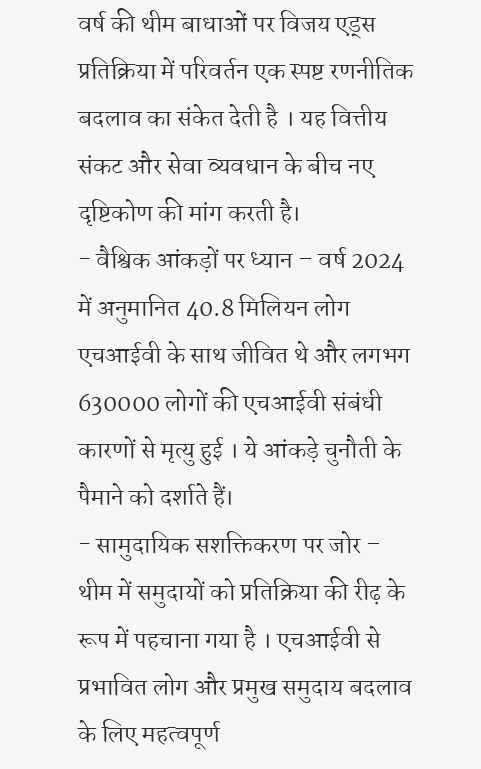वर्ष की थीम बाधाओं पर विजय एड्स प्रतिक्रिया में परिवर्तन एक स्पष्ट रणनीतिक बदलाव का संकेत देती है । यह वित्तीय संकट और सेवा व्यवधान के बीच नए दृष्टिकोण की मांग करती है।
- वैश्विक आंकड़ों पर ध्यान – वर्ष 2024 में अनुमानित 40.8 मिलियन लोग एचआईवी के साथ जीवित थे और लगभग 630000 लोगों की एचआईवी संबंधी कारणों से मृत्यु हुई । ये आंकड़े चुनौती के पैमाने को दर्शाते हैं।
- सामुदायिक सशक्तिकरण पर जोर – थीम में समुदायों को प्रतिक्रिया की रीढ़ के रूप में पहचाना गया है । एचआईवी से प्रभावित लोग और प्रमुख समुदाय बदलाव के लिए महत्वपूर्ण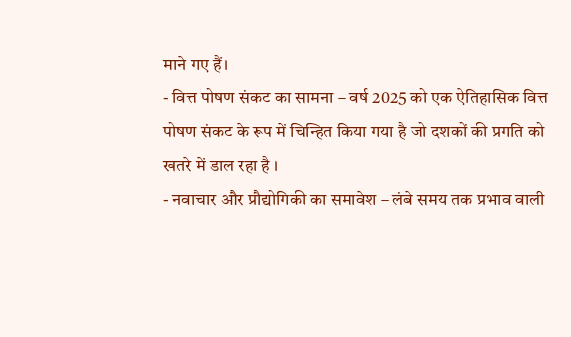माने गए हैं।
- वित्त पोषण संकट का सामना – वर्ष 2025 को एक ऐतिहासिक वित्त पोषण संकट के रूप में चिन्हित किया गया है जो दशकों की प्रगति को खतरे में डाल रहा है ।
- नवाचार और प्रौद्योगिकी का समावेश – लंबे समय तक प्रभाव वाली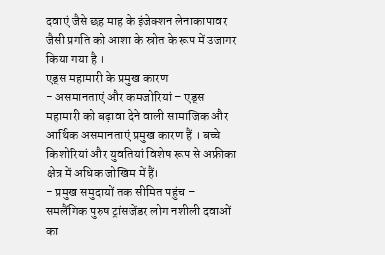दवाएं जैसे छह माह के इंजेक्शन लेनाकापावर जैसी प्रगति को आशा के स्रोत के रूप में उजागर किया गया है ।
एड्स महामारी के प्रमुख कारण
- असमानताएं और कमजोरियां – एड्स महामारी को बढ़ावा देने वाली सामाजिक और आर्थिक असमानताएं प्रमुख कारण हैं । बच्चे किशोरियां और युवतियां विशेष रूप से अफ्रीका क्षेत्र में अधिक जोखिम में हैं।
- प्रमुख समुदायों तक सीमित पहुंच – समलैंगिक पुरुष ट्रांसजेंडर लोग नशीली दवाओं का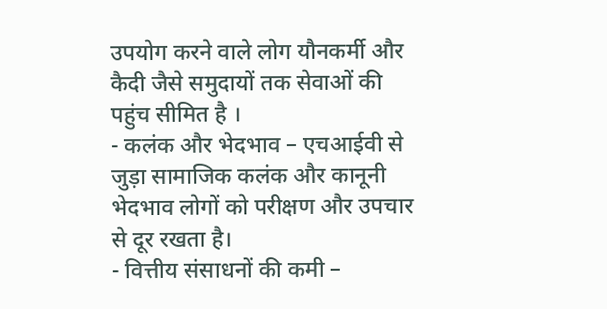उपयोग करने वाले लोग यौनकर्मी और कैदी जैसे समुदायों तक सेवाओं की पहुंच सीमित है ।
- कलंक और भेदभाव – एचआईवी से जुड़ा सामाजिक कलंक और कानूनी भेदभाव लोगों को परीक्षण और उपचार से दूर रखता है।
- वित्तीय संसाधनों की कमी –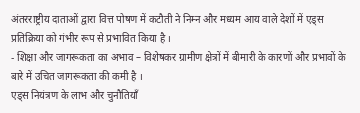अंतरराष्ट्रीय दाताओं द्वारा वित्त पोषण में कटौती ने निम्न और मध्यम आय वाले देशों में एड्स प्रतिक्रिया को गंभीर रूप से प्रभावित किया है ।
- शिक्षा और जागरूकता का अभाव – विशेषकर ग्रामीण क्षेत्रों में बीमारी के कारणों और प्रभावों के बारे में उचित जागरूकता की कमी है ।
एड्स नियंत्रण के लाभ और चुनौतियाँ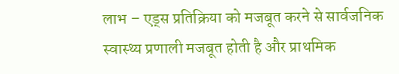लाभ – एड्स प्रतिक्रिया को मजबूत करने से सार्वजनिक स्वास्थ्य प्रणाली मजबूत होती है और प्राथमिक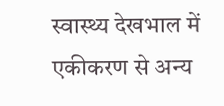स्वास्थ्य देखभाल में एकीकरण से अन्य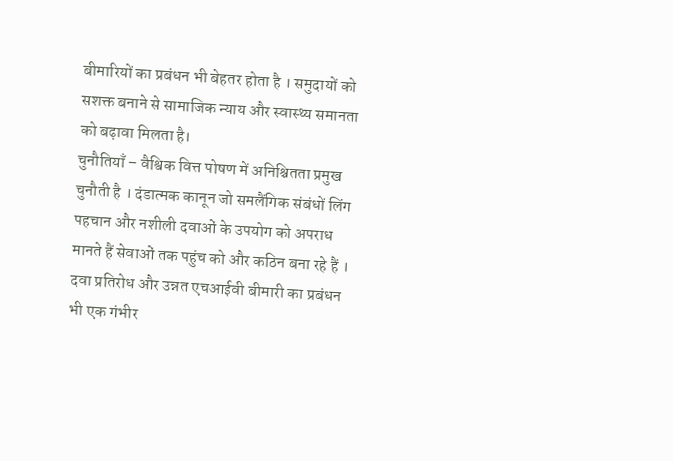बीमारियों का प्रबंधन भी बेहतर होता है । समुदायों को सशक्त बनाने से सामाजिक न्याय और स्वास्थ्य समानता को बढ़ावा मिलता है।
चुनौतियाँ – वैश्विक वित्त पोषण में अनिश्चितता प्रमुख चुनौती है । दंडात्मक कानून जो समलैंगिक संबंधों लिंग पहचान और नशीली दवाओं के उपयोग को अपराध मानते हैं सेवाओं तक पहुंच को और कठिन बना रहे हैं । दवा प्रतिरोध और उन्नत एचआईवी बीमारी का प्रबंधन भी एक गंभीर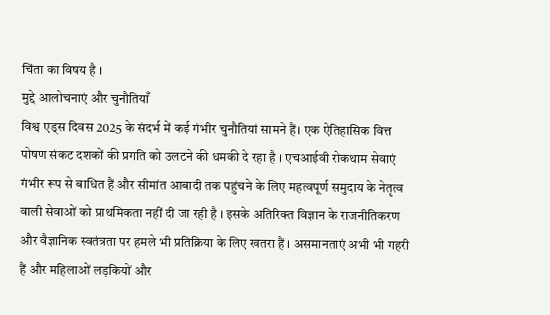चिंता का विषय है ।
मुद्दे आलोचनाएं और चुनौतियाँ
विश्व एड्स दिवस 2025 के संदर्भ में कई गंभीर चुनौतियां सामने हैं। एक ऐतिहासिक वित्त पोषण संकट दशकों की प्रगति को उलटने की धमकी दे रहा है । एचआईवी रोकथाम सेवाएं गंभीर रूप से बाधित हैं और सीमांत आबादी तक पहुंचने के लिए महत्वपूर्ण समुदाय के नेतृत्व वाली सेवाओं को प्राथमिकता नहीं दी जा रही है । इसके अतिरिक्त विज्ञान के राजनीतिकरण और वैज्ञानिक स्वतंत्रता पर हमले भी प्रतिक्रिया के लिए खतरा हैं । असमानताएं अभी भी गहरी हैं और महिलाओं लड़कियों और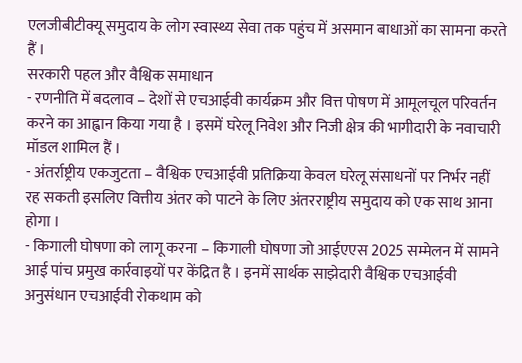एलजीबीटीक्यू समुदाय के लोग स्वास्थ्य सेवा तक पहुंच में असमान बाधाओं का सामना करते हैं ।
सरकारी पहल और वैश्विक समाधान
- रणनीति में बदलाव – देशों से एचआईवी कार्यक्रम और वित्त पोषण में आमूलचूल परिवर्तन करने का आह्वान किया गया है । इसमें घरेलू निवेश और निजी क्षेत्र की भागीदारी के नवाचारी मॉडल शामिल हैं ।
- अंतर्राष्ट्रीय एकजुटता – वैश्विक एचआईवी प्रतिक्रिया केवल घरेलू संसाधनों पर निर्भर नहीं रह सकती इसलिए वित्तीय अंतर को पाटने के लिए अंतरराष्ट्रीय समुदाय को एक साथ आना होगा ।
- किगाली घोषणा को लागू करना – किगाली घोषणा जो आईएएस 2025 सम्मेलन में सामने आई पांच प्रमुख कार्रवाइयों पर केंद्रित है । इनमें सार्थक साझेदारी वैश्विक एचआईवी अनुसंधान एचआईवी रोकथाम को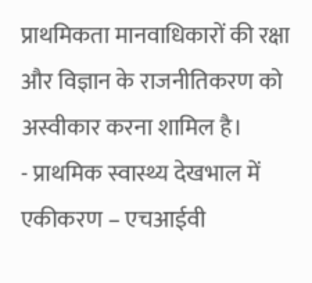प्राथमिकता मानवाधिकारों की रक्षा और विज्ञान के राजनीतिकरण को अस्वीकार करना शामिल है।
- प्राथमिक स्वास्थ्य देखभाल में एकीकरण – एचआईवी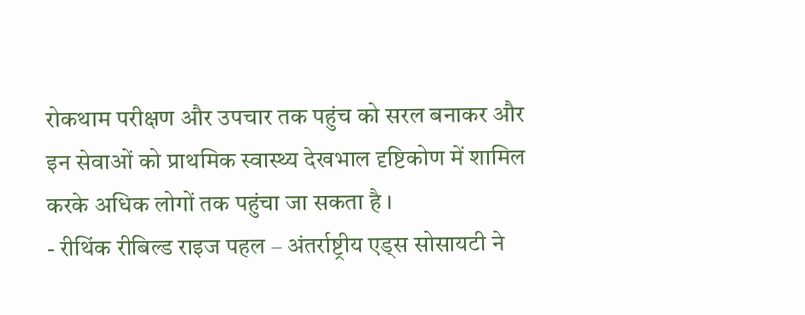रोकथाम परीक्षण और उपचार तक पहुंच को सरल बनाकर और इन सेवाओं को प्राथमिक स्वास्थ्य देखभाल दृष्टिकोण में शामिल करके अधिक लोगों तक पहुंचा जा सकता है ।
- रीथिंक रीबिल्ड राइज पहल – अंतर्राष्ट्रीय एड्स सोसायटी ने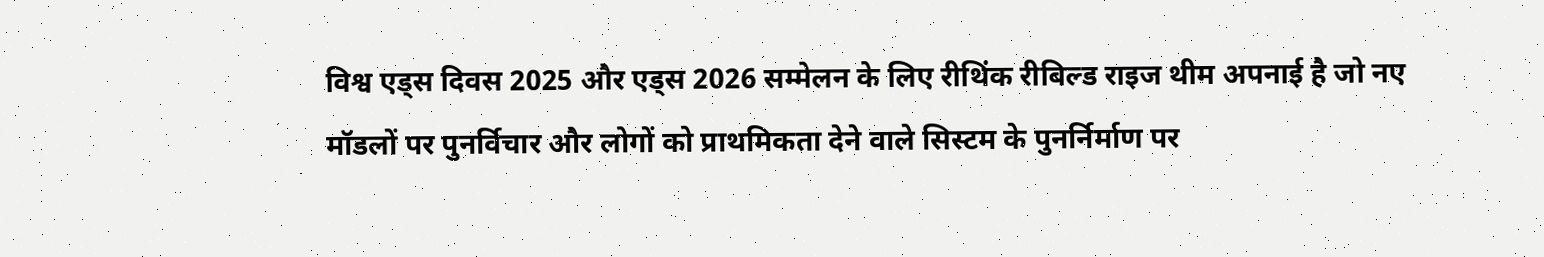विश्व एड्स दिवस 2025 और एड्स 2026 सम्मेलन के लिए रीथिंक रीबिल्ड राइज थीम अपनाई है जो नए मॉडलों पर पुनर्विचार और लोगों को प्राथमिकता देने वाले सिस्टम के पुनर्निर्माण पर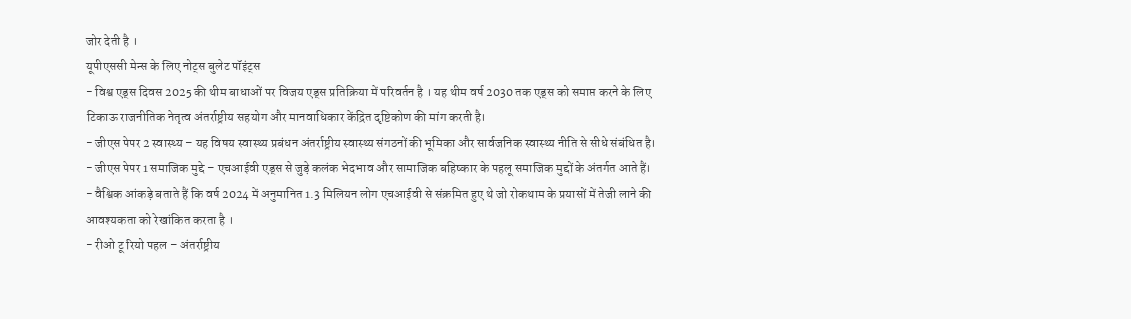जोर देती है ।
यूपीएससी मेन्स के लिए नोट्स बुलेट पॉइंट्स
- विश्व एड्स दिवस 2025 की थीम बाधाओं पर विजय एड्स प्रतिक्रिया में परिवर्तन है । यह थीम वर्ष 2030 तक एड्स को समाप्त करने के लिए टिकाऊ राजनीतिक नेतृत्व अंतर्राष्ट्रीय सहयोग और मानवाधिकार केंद्रित दृष्टिकोण की मांग करती है।
- जीएस पेपर 2 स्वास्थ्य – यह विषय स्वास्थ्य प्रबंधन अंतर्राष्ट्रीय स्वास्थ्य संगठनों की भूमिका और सार्वजनिक स्वास्थ्य नीति से सीधे संबंधित है।
- जीएस पेपर 1 समाजिक मुद्दे – एचआईवी एड्स से जुड़े कलंक भेदभाव और सामाजिक बहिष्कार के पहलू समाजिक मुद्दों के अंतर्गत आते हैं।
- वैश्विक आंकड़े बताते हैं कि वर्ष 2024 में अनुमानित 1.3 मिलियन लोग एचआईवी से संक्रमित हुए थे जो रोकथाम के प्रयासों में तेजी लाने की आवश्यकता को रेखांकित करता है ।
- रीओ टू रियो पहल – अंतर्राष्ट्रीय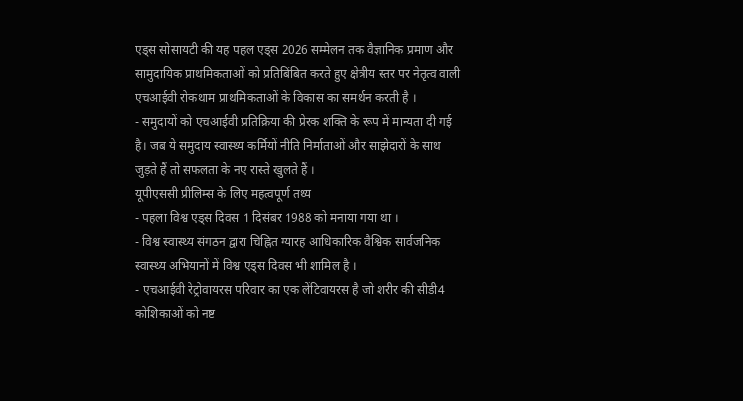एड्स सोसायटी की यह पहल एड्स 2026 सम्मेलन तक वैज्ञानिक प्रमाण और सामुदायिक प्राथमिकताओं को प्रतिबिंबित करते हुए क्षेत्रीय स्तर पर नेतृत्व वाली एचआईवी रोकथाम प्राथमिकताओं के विकास का समर्थन करती है ।
- समुदायों को एचआईवी प्रतिक्रिया की प्रेरक शक्ति के रूप में मान्यता दी गई है। जब ये समुदाय स्वास्थ्य कर्मियों नीति निर्माताओं और साझेदारों के साथ जुड़ते हैं तो सफलता के नए रास्ते खुलते हैं ।
यूपीएससी प्रीलिम्स के लिए महत्वपूर्ण तथ्य
- पहला विश्व एड्स दिवस 1 दिसंबर 1988 को मनाया गया था ।
- विश्व स्वास्थ्य संगठन द्वारा चिह्नित ग्यारह आधिकारिक वैश्विक सार्वजनिक स्वास्थ्य अभियानों में विश्व एड्स दिवस भी शामिल है ।
- एचआईवी रेट्रोवायरस परिवार का एक लेंटिवायरस है जो शरीर की सीडी4 कोशिकाओं को नष्ट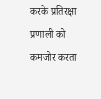करके प्रतिरक्षा प्रणाली को कमजोर करता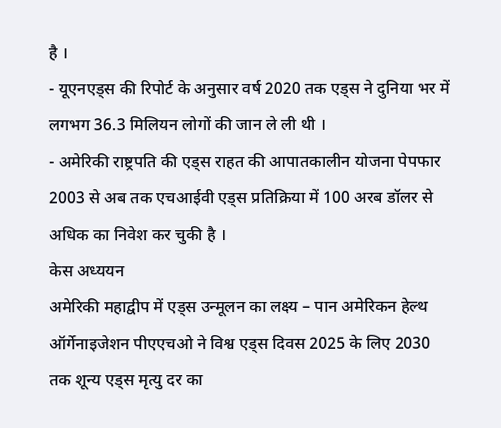है ।
- यूएनएड्स की रिपोर्ट के अनुसार वर्ष 2020 तक एड्स ने दुनिया भर में लगभग 36.3 मिलियन लोगों की जान ले ली थी ।
- अमेरिकी राष्ट्रपति की एड्स राहत की आपातकालीन योजना पेपफार 2003 से अब तक एचआईवी एड्स प्रतिक्रिया में 100 अरब डॉलर से अधिक का निवेश कर चुकी है ।
केस अध्ययन
अमेरिकी महाद्वीप में एड्स उन्मूलन का लक्ष्य – पान अमेरिकन हेल्थ ऑर्गेनाइजेशन पीएएचओ ने विश्व एड्स दिवस 2025 के लिए 2030 तक शून्य एड्स मृत्यु दर का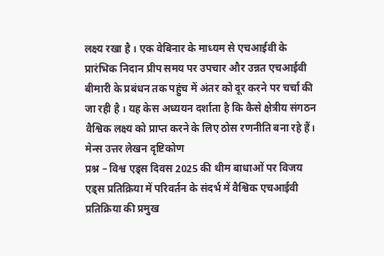लक्ष्य रखा है । एक वेबिनार के माध्यम से एचआईवी के प्रारंभिक निदान प्रीप समय पर उपचार और उन्नत एचआईवी बीमारी के प्रबंधन तक पहुंच में अंतर को दूर करने पर चर्चा की जा रही है । यह केस अध्ययन दर्शाता है कि कैसे क्षेत्रीय संगठन वैश्विक लक्ष्य को प्राप्त करने के लिए ठोस रणनीति बना रहे हैं।
मेन्स उत्तर लेखन दृष्टिकोण
प्रश्न – विश्व एड्स दिवस 2025 की थीम बाधाओं पर विजय एड्स प्रतिक्रिया में परिवर्तन के संदर्भ में वैश्विक एचआईवी प्रतिक्रिया की प्रमुख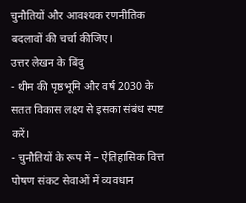चुनौतियों और आवश्यक रणनीतिक बदलावों की चर्चा कीजिए।
उत्तर लेखन के बिंदु
- थीम की पृष्ठभूमि और वर्ष 2030 के सतत विकास लक्ष्य से इसका संबंध स्पष्ट करें।
- चुनौतियों के रूप में – ऐतिहासिक वित्त पोषण संकट सेवाओं में व्यवधान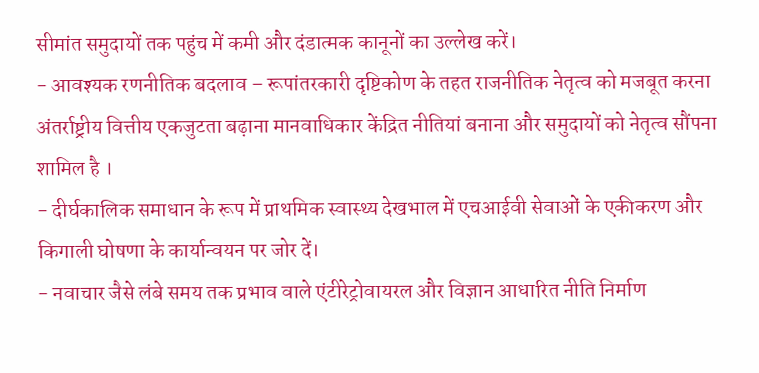सीमांत समुदायों तक पहुंच में कमी और दंडात्मक कानूनों का उल्लेख करें।
- आवश्यक रणनीतिक बदलाव – रूपांतरकारी दृष्टिकोण के तहत राजनीतिक नेतृत्व को मजबूत करना अंतर्राष्ट्रीय वित्तीय एकजुटता बढ़ाना मानवाधिकार केंद्रित नीतियां बनाना और समुदायों को नेतृत्व सौंपना शामिल है ।
- दीर्घकालिक समाधान के रूप में प्राथमिक स्वास्थ्य देखभाल में एचआईवी सेवाओं के एकीकरण और किगाली घोषणा के कार्यान्वयन पर जोर दें।
- नवाचार जैसे लंबे समय तक प्रभाव वाले एंटीरेट्रोवायरल और विज्ञान आधारित नीति निर्माण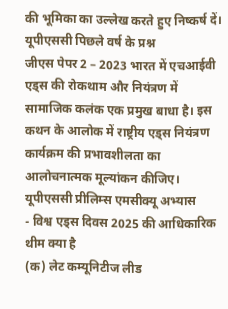की भूमिका का उल्लेख करते हुए निष्कर्ष दें।
यूपीएससी पिछले वर्ष के प्रश्न
जीएस पेपर 2 – 2023 भारत में एचआईवी एड्स की रोकथाम और नियंत्रण में सामाजिक कलंक एक प्रमुख बाधा है। इस कथन के आलोक में राष्ट्रीय एड्स नियंत्रण कार्यक्रम की प्रभावशीलता का आलोचनात्मक मूल्यांकन कीजिए।
यूपीएससी प्रीलिम्स एमसीक्यू अभ्यास
- विश्व एड्स दिवस 2025 की आधिकारिक थीम क्या है
(क) लेट कम्यूनिटीज लीड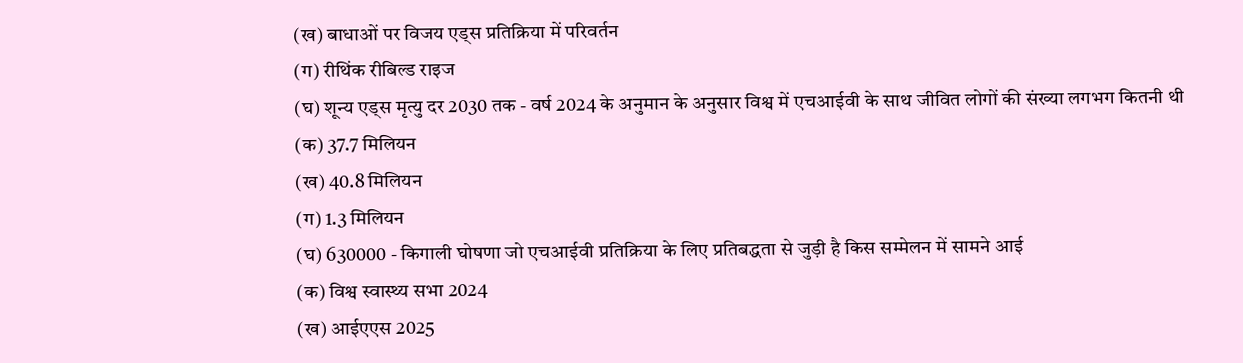(ख) बाधाओं पर विजय एड्स प्रतिक्रिया में परिवर्तन
(ग) रीथिंक रीबिल्ड राइज
(घ) शून्य एड्स मृत्यु दर 2030 तक - वर्ष 2024 के अनुमान के अनुसार विश्व में एचआईवी के साथ जीवित लोगों की संख्या लगभग कितनी थी
(क) 37.7 मिलियन
(ख) 40.8 मिलियन
(ग) 1.3 मिलियन
(घ) 630000 - किगाली घोषणा जो एचआईवी प्रतिक्रिया के लिए प्रतिबद्धता से जुड़ी है किस सम्मेलन में सामने आई
(क) विश्व स्वास्थ्य सभा 2024
(ख) आईएएस 2025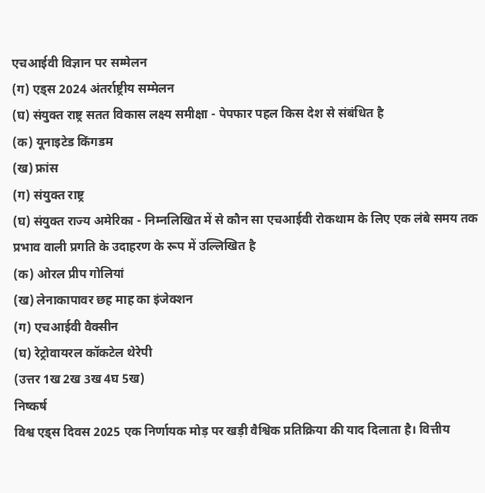एचआईवी विज्ञान पर सम्मेलन
(ग) एड्स 2024 अंतर्राष्ट्रीय सम्मेलन
(घ) संयुक्त राष्ट्र सतत विकास लक्ष्य समीक्षा - पेपफार पहल किस देश से संबंधित है
(क) यूनाइटेड किंगडम
(ख) फ्रांस
(ग) संयुक्त राष्ट्र
(घ) संयुक्त राज्य अमेरिका - निम्नलिखित में से कौन सा एचआईवी रोकथाम के लिए एक लंबे समय तक प्रभाव वाली प्रगति के उदाहरण के रूप में उल्लिखित है
(क) ओरल प्रीप गोलियां
(ख) लेनाकापावर छह माह का इंजेक्शन
(ग) एचआईवी वैक्सीन
(घ) रेट्रोवायरल कॉकटेल थेरेपी
(उत्तर 1ख 2ख 3ख 4घ 5ख)
निष्कर्ष
विश्व एड्स दिवस 2025 एक निर्णायक मोड़ पर खड़ी वैश्विक प्रतिक्रिया की याद दिलाता है। वित्तीय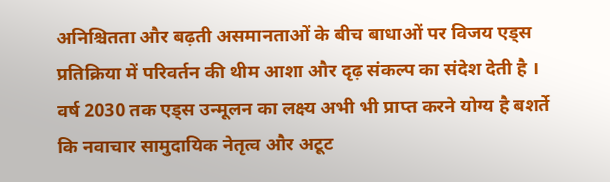अनिश्चितता और बढ़ती असमानताओं के बीच बाधाओं पर विजय एड्स प्रतिक्रिया में परिवर्तन की थीम आशा और दृढ़ संकल्प का संदेश देती है । वर्ष 2030 तक एड्स उन्मूलन का लक्ष्य अभी भी प्राप्त करने योग्य है बशर्ते कि नवाचार सामुदायिक नेतृत्व और अटूट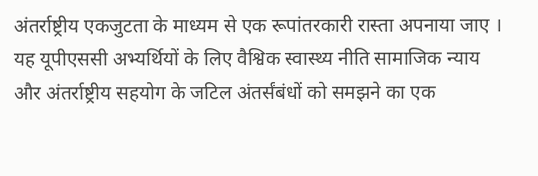अंतर्राष्ट्रीय एकजुटता के माध्यम से एक रूपांतरकारी रास्ता अपनाया जाए । यह यूपीएससी अभ्यर्थियों के लिए वैश्विक स्वास्थ्य नीति सामाजिक न्याय और अंतर्राष्ट्रीय सहयोग के जटिल अंतर्संबंधों को समझने का एक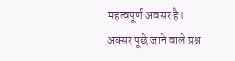महत्वपूर्ण अवसर है।
अक्सर पूछे जाने वाले प्रश्न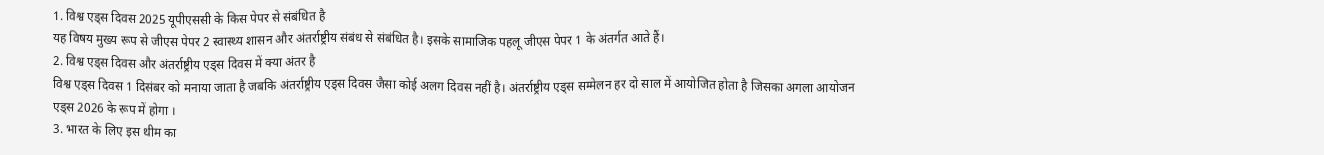1. विश्व एड्स दिवस 2025 यूपीएससी के किस पेपर से संबंधित है
यह विषय मुख्य रूप से जीएस पेपर 2 स्वास्थ्य शासन और अंतर्राष्ट्रीय संबंध से संबंधित है। इसके सामाजिक पहलू जीएस पेपर 1 के अंतर्गत आते हैं।
2. विश्व एड्स दिवस और अंतर्राष्ट्रीय एड्स दिवस में क्या अंतर है
विश्व एड्स दिवस 1 दिसंबर को मनाया जाता है जबकि अंतर्राष्ट्रीय एड्स दिवस जैसा कोई अलग दिवस नहीं है। अंतर्राष्ट्रीय एड्स सम्मेलन हर दो साल में आयोजित होता है जिसका अगला आयोजन एड्स 2026 के रूप में होगा ।
3. भारत के लिए इस थीम का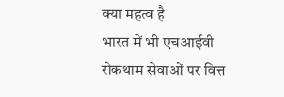क्या महत्व है
भारत में भी एचआईवी रोकथाम सेवाओं पर वित्त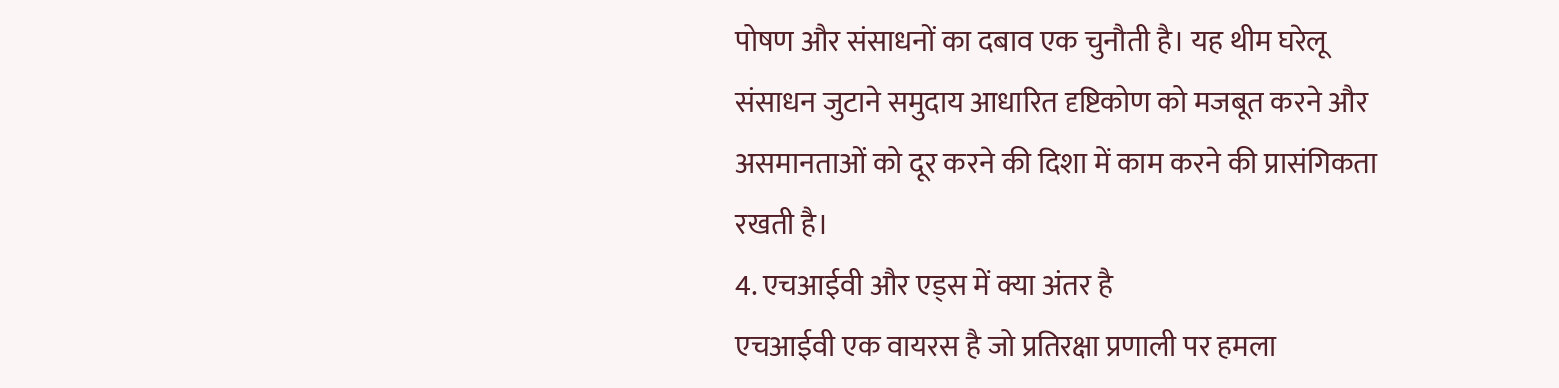पोषण और संसाधनों का दबाव एक चुनौती है। यह थीम घरेलू संसाधन जुटाने समुदाय आधारित दृष्टिकोण को मजबूत करने और असमानताओं को दूर करने की दिशा में काम करने की प्रासंगिकता रखती है।
4. एचआईवी और एड्स में क्या अंतर है
एचआईवी एक वायरस है जो प्रतिरक्षा प्रणाली पर हमला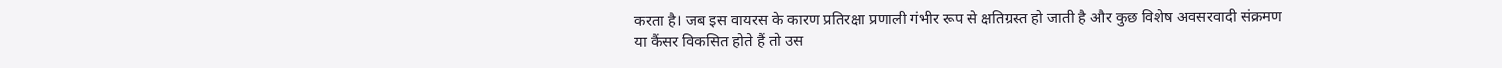करता है। जब इस वायरस के कारण प्रतिरक्षा प्रणाली गंभीर रूप से क्षतिग्रस्त हो जाती है और कुछ विशेष अवसरवादी संक्रमण या कैंसर विकसित होते हैं तो उस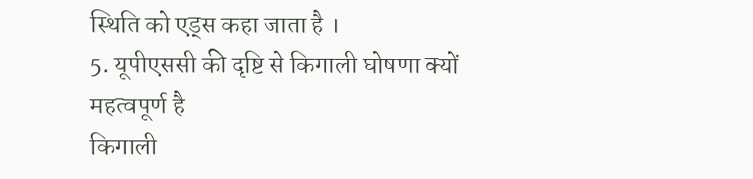स्थिति को एड्स कहा जाता है ।
5. यूपीएससी की दृष्टि से किगाली घोषणा क्यों महत्वपूर्ण है
किगाली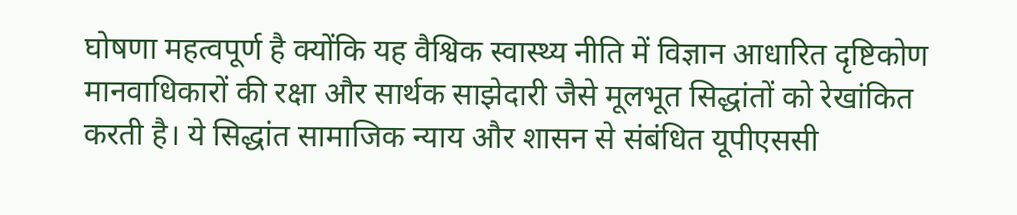घोषणा महत्वपूर्ण है क्योंकि यह वैश्विक स्वास्थ्य नीति में विज्ञान आधारित दृष्टिकोण मानवाधिकारों की रक्षा और सार्थक साझेदारी जैसे मूलभूत सिद्धांतों को रेखांकित करती है। ये सिद्धांत सामाजिक न्याय और शासन से संबंधित यूपीएससी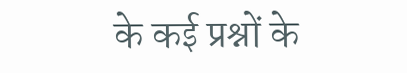के कई प्रश्नों के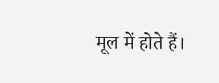मूल में होते हैं।